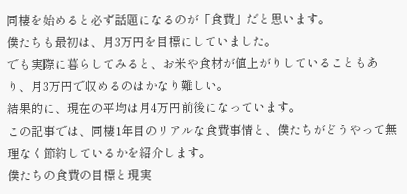同棲を始めると必ず話題になるのが「食費」だと思います。
僕たちも最初は、月3万円を目標にしていました。
でも実際に暮らしてみると、お米や食材が値上がりしていることもあり、月3万円で収めるのはかなり難しい。
結果的に、現在の平均は月4万円前後になっています。
この記事では、同棲1年目のリアルな食費事情と、僕たちがどうやって無理なく節約しているかを紹介します。
僕たちの食費の目標と現実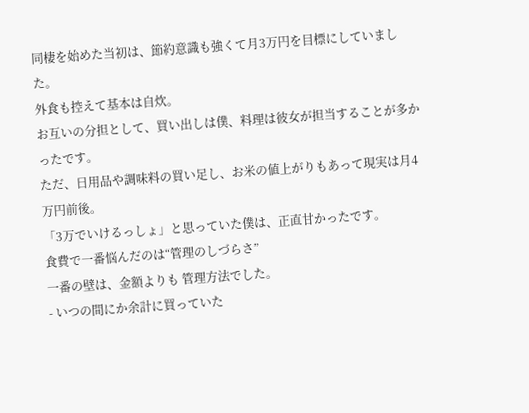同棲を始めた当初は、節約意識も強くて月3万円を目標にしていました。
外食も控えて基本は自炊。
お互いの分担として、買い出しは僕、料理は彼女が担当することが多かったです。
ただ、日用品や調味料の買い足し、お米の値上がりもあって現実は月4万円前後。
「3万でいけるっしょ」と思っていた僕は、正直甘かったです。
食費で一番悩んだのは“管理のしづらさ”
一番の壁は、金額よりも 管理方法でした。
- いつの間にか余計に買っていた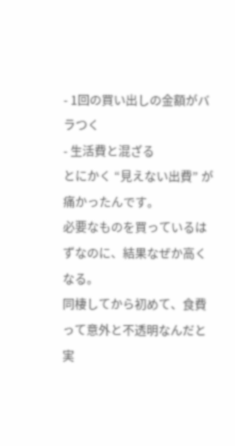- 1回の買い出しの金額がバラつく
- 生活費と混ざる
とにかく “見えない出費” が痛かったんです。
必要なものを買っているはずなのに、結果なぜか高くなる。
同棲してから初めて、食費って意外と不透明なんだと実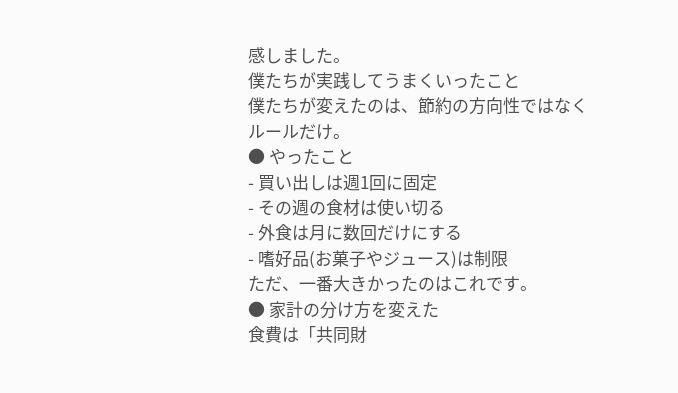感しました。
僕たちが実践してうまくいったこと
僕たちが変えたのは、節約の方向性ではなく ルールだけ。
● やったこと
- 買い出しは週1回に固定
- その週の食材は使い切る
- 外食は月に数回だけにする
- 嗜好品(お菓子やジュース)は制限
ただ、一番大きかったのはこれです。
● 家計の分け方を変えた
食費は「共同財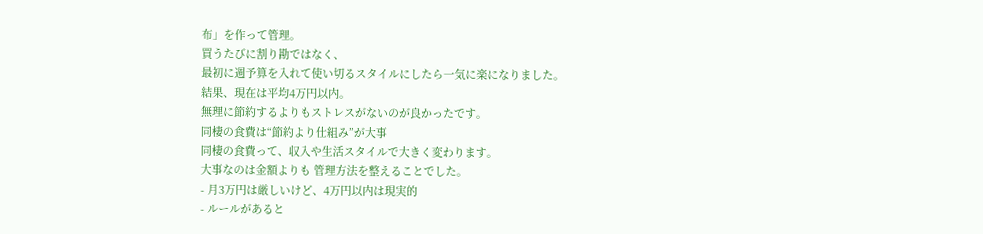布」を作って管理。
買うたびに割り勘ではなく、
最初に週予算を入れて使い切るスタイルにしたら一気に楽になりました。
結果、現在は平均4万円以内。
無理に節約するよりもストレスがないのが良かったです。
同棲の食費は“節約より仕組み”が大事
同棲の食費って、収入や生活スタイルで大きく変わります。
大事なのは金額よりも 管理方法を整えることでした。
- 月3万円は厳しいけど、4万円以内は現実的
- ルールがあると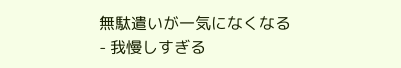無駄遣いが一気になくなる
- 我慢しすぎる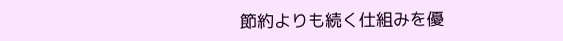節約よりも続く仕組みを優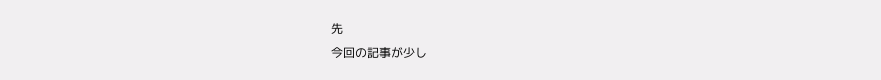先
今回の記事が少し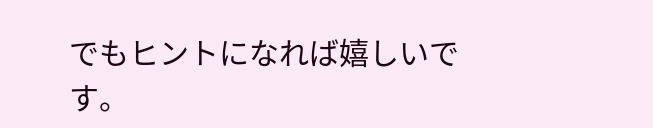でもヒントになれば嬉しいです。